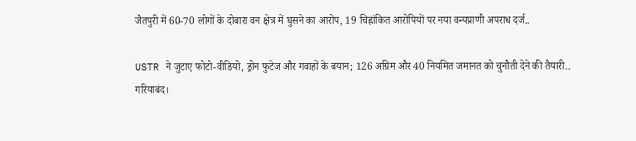जैतपुरी में 60-70 लोगों के दोबारा वन क्षेत्र में घुसने का आरोप, 19 चिह्नांकित आरोपियों पर नया वन्यप्राणी अपराध दर्ज..

USTR ने जुटाए फोटो-वीडियो, ड्रोन फुटेज और गवाहों के बयान; 126 अग्रिम और 40 नियमित जमानत को चुनौती देने की तैयारी..
गरियाबंद।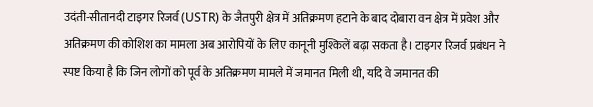उदंती-सीतानदी टाइगर रिजर्व (USTR) के जैतपुरी क्षेत्र में अतिक्रमण हटाने के बाद दोबारा वन क्षेत्र में प्रवेश और अतिक्रमण की कोशिश का मामला अब आरोपियों के लिए कानूनी मुश्किलें बढ़ा सकता है। टाइगर रिजर्व प्रबंधन ने स्पष्ट किया है कि जिन लोगों को पूर्व के अतिक्रमण मामले में जमानत मिली थी, यदि वे जमानत की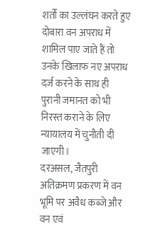शर्तों का उल्लंघन करते हुए दोबारा वन अपराध में शामिल पाए जाते हैं तो उनके खिलाफ नए अपराध दर्ज करने के साथ ही पुरानी जमानत को भी निरस्त कराने के लिए न्यायालय में चुनौती दी जाएगी।
दरअसल, जैतपुरी अतिक्रमण प्रकरण में वन भूमि पर अवैध कब्जे और वन एवं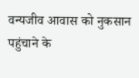वन्यजीव आवास को नुकसान पहुंचाने के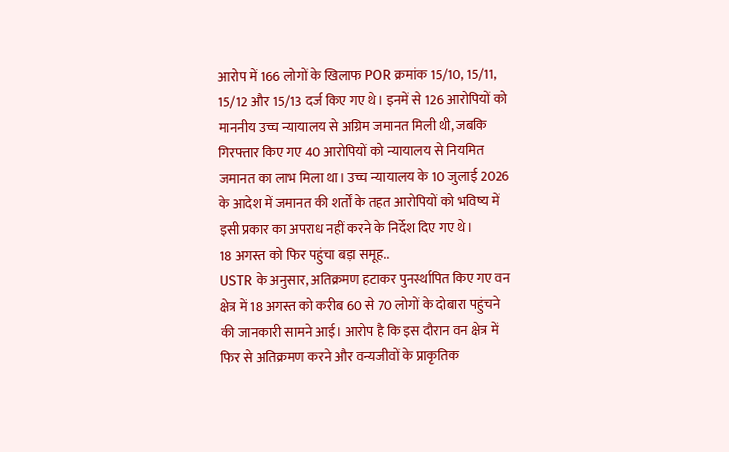आरोप में 166 लोगों के खिलाफ POR क्रमांक 15/10, 15/11, 15/12 और 15/13 दर्ज किए गए थे। इनमें से 126 आरोपियों को माननीय उच्च न्यायालय से अग्रिम जमानत मिली थी, जबकि गिरफ्तार किए गए 40 आरोपियों को न्यायालय से नियमित जमानत का लाभ मिला था। उच्च न्यायालय के 10 जुलाई 2026 के आदेश में जमानत की शर्तों के तहत आरोपियों को भविष्य में इसी प्रकार का अपराध नहीं करने के निर्देश दिए गए थे।
18 अगस्त को फिर पहुंचा बड़ा समूह..
USTR के अनुसार, अतिक्रमण हटाकर पुनर्स्थापित किए गए वन क्षेत्र में 18 अगस्त को करीब 60 से 70 लोगों के दोबारा पहुंचने की जानकारी सामने आई। आरोप है कि इस दौरान वन क्षेत्र में फिर से अतिक्रमण करने और वन्यजीवों के प्राकृतिक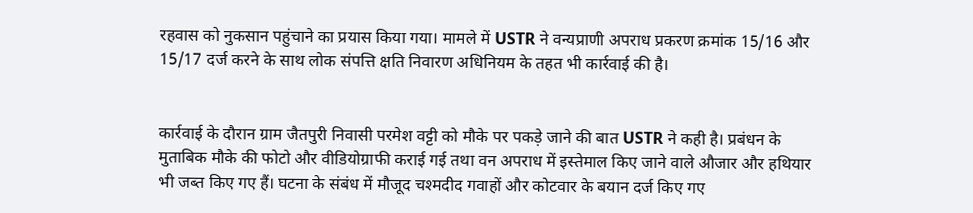रहवास को नुकसान पहुंचाने का प्रयास किया गया। मामले में USTR ने वन्यप्राणी अपराध प्रकरण क्रमांक 15/16 और 15/17 दर्ज करने के साथ लोक संपत्ति क्षति निवारण अधिनियम के तहत भी कार्रवाई की है।


कार्रवाई के दौरान ग्राम जैतपुरी निवासी परमेश वट्टी को मौके पर पकड़े जाने की बात USTR ने कही है। प्रबंधन के मुताबिक मौके की फोटो और वीडियोग्राफी कराई गई तथा वन अपराध में इस्तेमाल किए जाने वाले औजार और हथियार भी जब्त किए गए हैं। घटना के संबंध में मौजूद चश्मदीद गवाहों और कोटवार के बयान दर्ज किए गए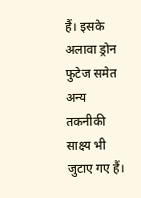हैं। इसके अलावा ड्रोन फुटेज समेत अन्य तकनीकी साक्ष्य भी जुटाए गए हैं।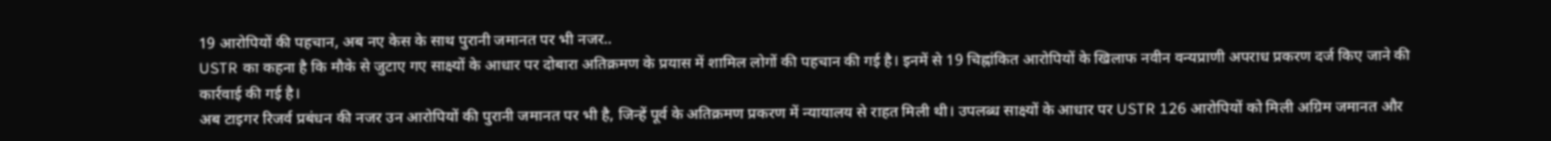19 आरोपियों की पहचान, अब नए केस के साथ पुरानी जमानत पर भी नजर..
USTR का कहना है कि मौके से जुटाए गए साक्ष्यों के आधार पर दोबारा अतिक्रमण के प्रयास में शामिल लोगों की पहचान की गई है। इनमें से 19 चिह्नांकित आरोपियों के खिलाफ नवीन वन्यप्राणी अपराध प्रकरण दर्ज किए जाने की कार्रवाई की गई है।
अब टाइगर रिजर्व प्रबंधन की नजर उन आरोपियों की पुरानी जमानत पर भी है, जिन्हें पूर्व के अतिक्रमण प्रकरण में न्यायालय से राहत मिली थी। उपलब्ध साक्ष्यों के आधार पर USTR 126 आरोपियों को मिली अग्रिम जमानत और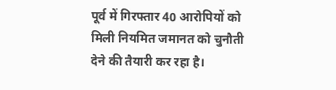पूर्व में गिरफ्तार 40 आरोपियों को मिली नियमित जमानत को चुनौती देने की तैयारी कर रहा है।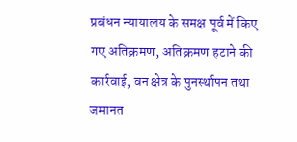प्रबंधन न्यायालय के समक्ष पूर्व में किए गए अतिक्रमण, अतिक्रमण हटाने की कार्रवाई, वन क्षेत्र के पुनर्स्थापन तथा जमानत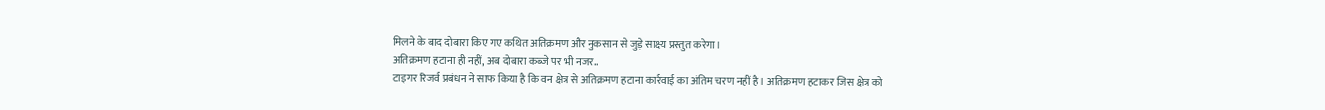मिलने के बाद दोबारा किए गए कथित अतिक्रमण और नुकसान से जुड़े साक्ष्य प्रस्तुत करेगा।
अतिक्रमण हटाना ही नहीं, अब दोबारा कब्जे पर भी नजर..
टाइगर रिजर्व प्रबंधन ने साफ किया है कि वन क्षेत्र से अतिक्रमण हटाना कार्रवाई का अंतिम चरण नहीं है। अतिक्रमण हटाकर जिस क्षेत्र को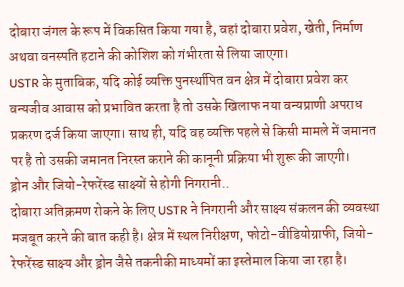दोबारा जंगल के रूप में विकसित किया गया है, वहां दोबारा प्रवेश, खेती, निर्माण अथवा वनस्पति हटाने की कोशिश को गंभीरता से लिया जाएगा।
USTR के मुताबिक, यदि कोई व्यक्ति पुनर्स्थापित वन क्षेत्र में दोबारा प्रवेश कर वन्यजीव आवास को प्रभावित करता है तो उसके खिलाफ नया वन्यप्राणी अपराध प्रकरण दर्ज किया जाएगा। साथ ही, यदि वह व्यक्ति पहले से किसी मामले में जमानत पर है तो उसकी जमानत निरस्त कराने की कानूनी प्रक्रिया भी शुरू की जाएगी।
ड्रोन और जियो-रेफरेंस्ड साक्ष्यों से होगी निगरानी..
दोबारा अतिक्रमण रोकने के लिए USTR ने निगरानी और साक्ष्य संकलन की व्यवस्था मजबूत करने की बात कही है। क्षेत्र में स्थल निरीक्षण, फोटो-वीडियोग्राफी, जियो-रेफरेंस्ड साक्ष्य और ड्रोन जैसे तकनीकी माध्यमों का इस्तेमाल किया जा रहा है।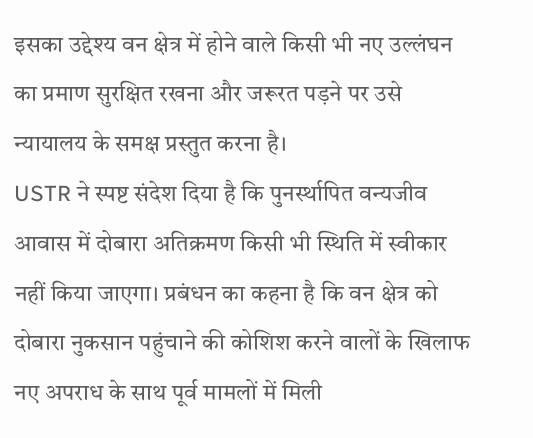इसका उद्देश्य वन क्षेत्र में होने वाले किसी भी नए उल्लंघन का प्रमाण सुरक्षित रखना और जरूरत पड़ने पर उसे न्यायालय के समक्ष प्रस्तुत करना है।
USTR ने स्पष्ट संदेश दिया है कि पुनर्स्थापित वन्यजीव आवास में दोबारा अतिक्रमण किसी भी स्थिति में स्वीकार नहीं किया जाएगा। प्रबंधन का कहना है कि वन क्षेत्र को दोबारा नुकसान पहुंचाने की कोशिश करने वालों के खिलाफ नए अपराध के साथ पूर्व मामलों में मिली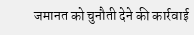जमानत को चुनौती देने की कार्रवाई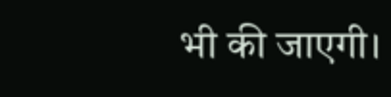भी की जाएगी।